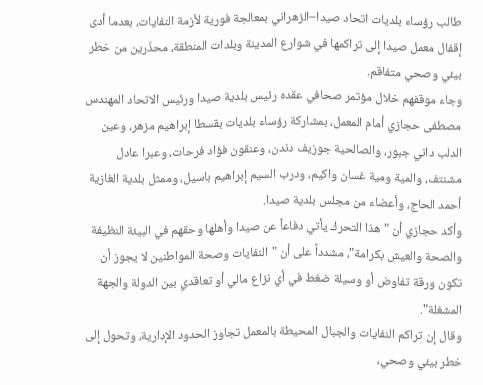طالب رؤساء بلديات اتحاد صيدا–الزهراني بمعالجة فورية لأزمة النفايات، بعدما أدى إقفال معمل صيدا إلى تراكمها في شوارع المدينة وبلدات المنطقة، محذّرين من خطر بيئي وصحي متفاقم.
وجاء موقفهم خلال مؤتمر صحافي عقده رئيس بلدية صيدا ورئيس الاتحاد المهندس مصطفى حجازي أمام المعمل، بمشاركة رؤساء بلديات بقسطا إبراهيم مزهر، وعين الدلب داني جبور، والصالحية جوزيف دندن، وعنقون فؤاد فرحات، وعبرا عادل مشنتف، والمية ومية غسان واكيم، ودرب السيم إبراهيم باسيل، وممثل بلدية الغازية أحمد الحاج، وأعضاء من مجلس بلدية صيدا.
وأكد حجازي أن "هذا التحرك يأتي دفاعاً عن صيدا وأهلها وحقهم في البيئة النظيفة والصحة والعيش بكرامة"، مشدداً على أن "النفايات وصحة المواطنين لا يجوز أن تكون ورقة تفاوض أو وسيلة ضغط في أي نزاع مالي أو تعاقدي بين الدولة والجهة المشغلة".
وقال إن تراكم النفايات والجبال المحيطة بالمعمل تجاوز الحدود الإدارية، وتحول إلى خطر بيئي وصحي،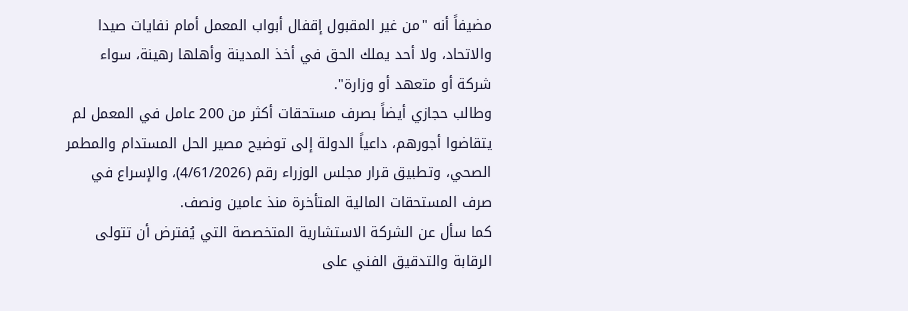مضيفاً أنه "من غير المقبول إقفال أبواب المعمل أمام نفايات صيدا والاتحاد، ولا أحد يملك الحق في أخذ المدينة وأهلها رهينة، سواء شركة أو متعهد أو وزارة".
وطالب حجازي أيضاً بصرف مستحقات أكثر من 200 عامل في المعمل لم يتقاضوا أجورهم، داعياً الدولة إلى توضيح مصير الحل المستدام والمطمر الصحي، وتطبيق قرار مجلس الوزراء رقم (4/61/2026)، والإسراع في صرف المستحقات المالية المتأخرة منذ عامين ونصف.
كما سأل عن الشركة الاستشارية المتخصصة التي يُفترض أن تتولى الرقابة والتدقيق الفني على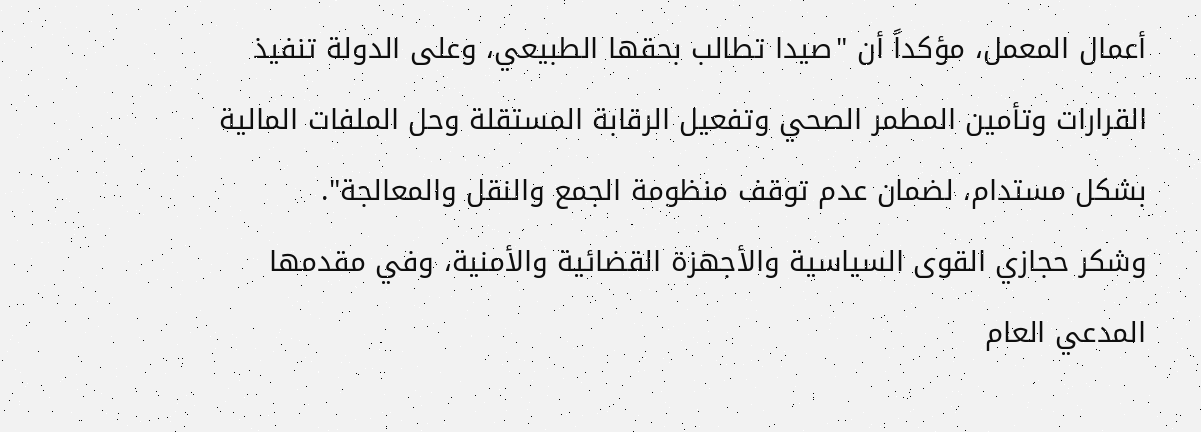أعمال المعمل، مؤكداً أن "صيدا تطالب بحقها الطبيعي، وعلى الدولة تنفيذ القرارات وتأمين المطمر الصحي وتفعيل الرقابة المستقلة وحل الملفات المالية بشكل مستدام، لضمان عدم توقف منظومة الجمع والنقل والمعالجة".
وشكر حجازي القوى السياسية والأجهزة القضائية والأمنية، وفي مقدمها المدعي العام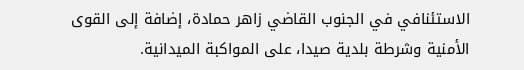الاستئنافي في الجنوب القاضي زاهر حمادة، إضافة إلى القوى الأمنية وشرطة بلدية صيدا، على المواكبة الميدانية.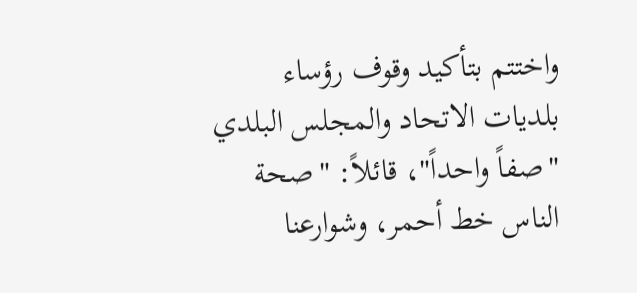واختتم بتأكيد وقوف رؤساء بلديات الاتحاد والمجلس البلدي "صفاً واحداً"، قائلاً: "صحة الناس خط أحمر، وشوارعنا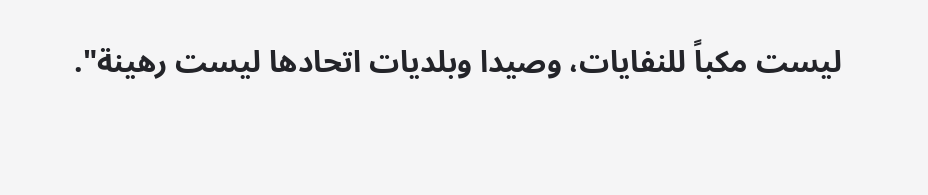ليست مكباً للنفايات، وصيدا وبلديات اتحادها ليست رهينة".